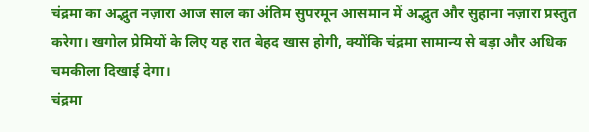चंद्रमा का अद्भुत नज़ारा आज साल का अंतिम सुपरमून आसमान में अद्भुत और सुहाना नज़ारा प्रस्तुत करेगा। खगोल प्रेमियों के लिए यह रात बेहद खास होगी, क्योंकि चंद्रमा सामान्य से बड़ा और अधिक चमकीला दिखाई देगा।
चंद्रमा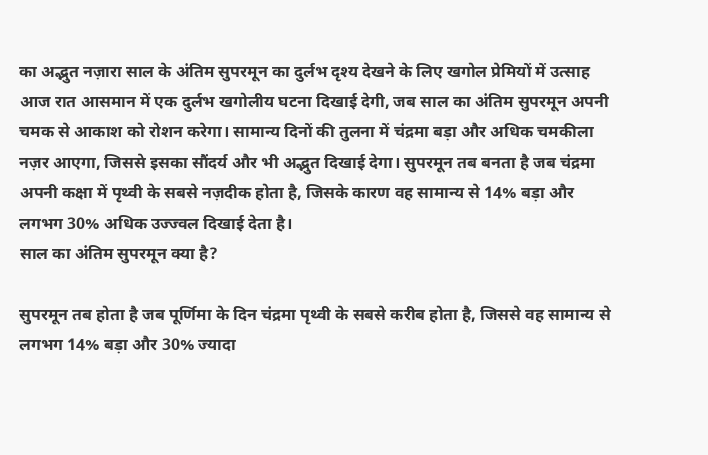का अद्भुत नज़ारा साल के अंतिम सुपरमून का दुर्लभ दृश्य देखने के लिए खगोल प्रेमियों में उत्साह
आज रात आसमान में एक दुर्लभ खगोलीय घटना दिखाई देगी, जब साल का अंतिम सुपरमून अपनी चमक से आकाश को रोशन करेगा। सामान्य दिनों की तुलना में चंद्रमा बड़ा और अधिक चमकीला नज़र आएगा, जिससे इसका सौंदर्य और भी अद्भुत दिखाई देगा। सुपरमून तब बनता है जब चंद्रमा अपनी कक्षा में पृथ्वी के सबसे नज़दीक होता है, जिसके कारण वह सामान्य से 14% बड़ा और लगभग 30% अधिक उज्ज्वल दिखाई देता है।
साल का अंतिम सुपरमून क्या है?

सुपरमून तब होता है जब पूर्णिमा के दिन चंद्रमा पृथ्वी के सबसे करीब होता है, जिससे वह सामान्य से लगभग 14% बड़ा और 30% ज्यादा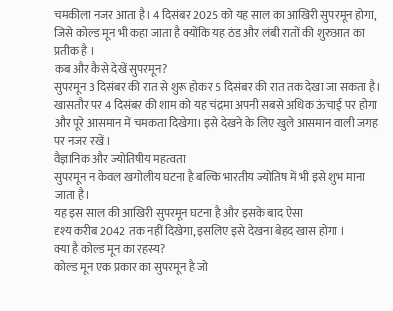चमकीला नजर आता है। 4 दिसंबर 2025 को यह साल का आखिरी सुपरमून होगा, जिसे कोल्ड मून भी कहा जाता है क्योंकि यह ठंड और लंबी रातों की शुरुआत का प्रतीक है ।
कब और कैसे देखें सुपरमून?
सुपरमून 3 दिसंबर की रात से शुरू होकर 5 दिसंबर की रात तक देखा जा सकता है। खासतौर पर 4 दिसंबर की शाम को यह चंद्रमा अपनी सबसे अधिक ऊंचाई पर होगा और पूरे आसमान में चमकता दिखेगा। इसे देखने के लिए खुले आसमान वाली जगह पर नजर रखें ।
वैज्ञानिक और ज्योतिषीय महत्वता
सुपरमून न केवल खगोलीय घटना है बल्कि भारतीय ज्योतिष में भी इसे शुभ माना जाता है।
यह इस साल की आखिरी सुपरमून घटना है और इसके बाद ऐसा
दृश्य करीब 2042 तक नहीं दिखेगा, इसलिए इसे देखना बेहद खास होगा ।
क्या है कोल्ड मून का रहस्य?
कोल्ड मून एक प्रकार का सुपरमून है जो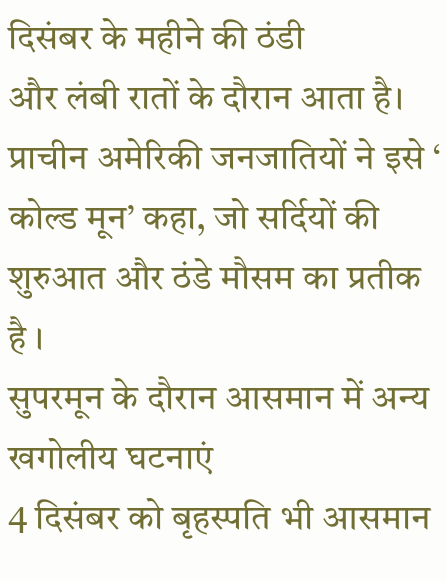दिसंबर के महीने की ठंडी
और लंबी रातों के दौरान आता है। प्राचीन अमेरिकी जनजातियों ने इसे ‘
कोल्ड मून’ कहा, जो सर्दियों की शुरुआत और ठंडे मौसम का प्रतीक है ।
सुपरमून के दौरान आसमान में अन्य खगोलीय घटनाएं
4 दिसंबर को बृहस्पति भी आसमान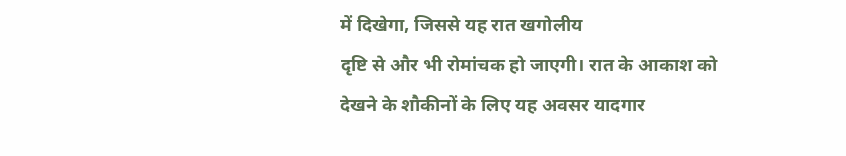में दिखेगा, जिससे यह रात खगोलीय
दृष्टि से और भी रोमांचक हो जाएगी। रात के आकाश को
देखने के शौकीनों के लिए यह अवसर यादगार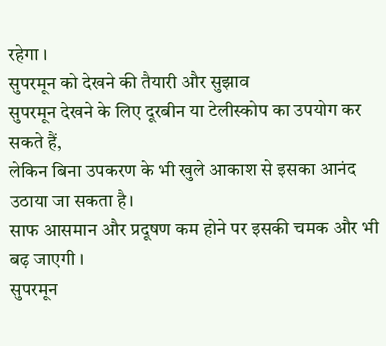रहेगा ।
सुपरमून को देखने की तैयारी और सुझाव
सुपरमून देखने के लिए दूरबीन या टेलीस्कोप का उपयोग कर सकते हैं,
लेकिन बिना उपकरण के भी खुले आकाश से इसका आनंद उठाया जा सकता है।
साफ आसमान और प्रदूषण कम होने पर इसकी चमक और भी बढ़ जाएगी ।
सुपरमून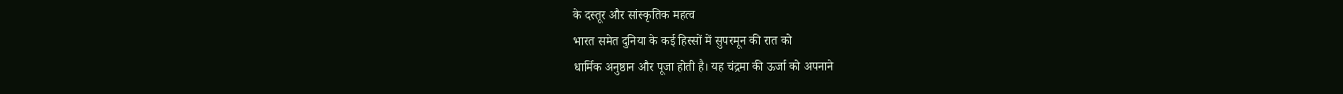के दस्तूर और सांस्कृतिक महत्व
भारत समेत दुनिया के कई हिस्सों में सुपरमून की रात को
धार्मिक अनुष्ठान और पूजा होती है। यह चंद्रमा की ऊर्जा को अपनाने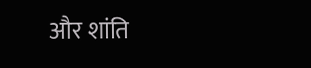और शांति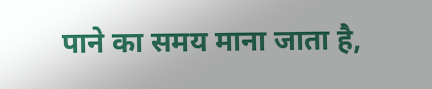पाने का समय माना जाता है,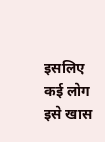इसलिए कई लोग इसे खास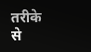तरीके से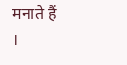मनाते हैं ।